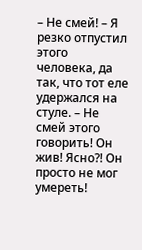– Не смей! – Я резко отпустил этого человека, да так, что тот еле удержался на стуле. – Не смей этого говорить! Он жив! Ясно?! Он просто не мог умереть!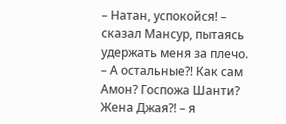– Натан, успокойся! – сказал Мансур, пытаясь удержать меня за плечо.
– А остальные?! Как сам Амон? Госпожа Шанти? Жена Джая?! – я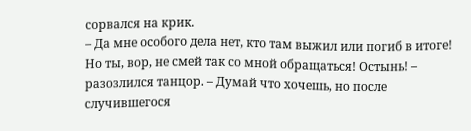сорвался на крик.
– Да мне особого дела нет, кто там выжил или погиб в итоге! Но ты, вор, не смей так со мной обращаться! Остынь! – разозлился танцор. – Думай что хочешь, но после случившегося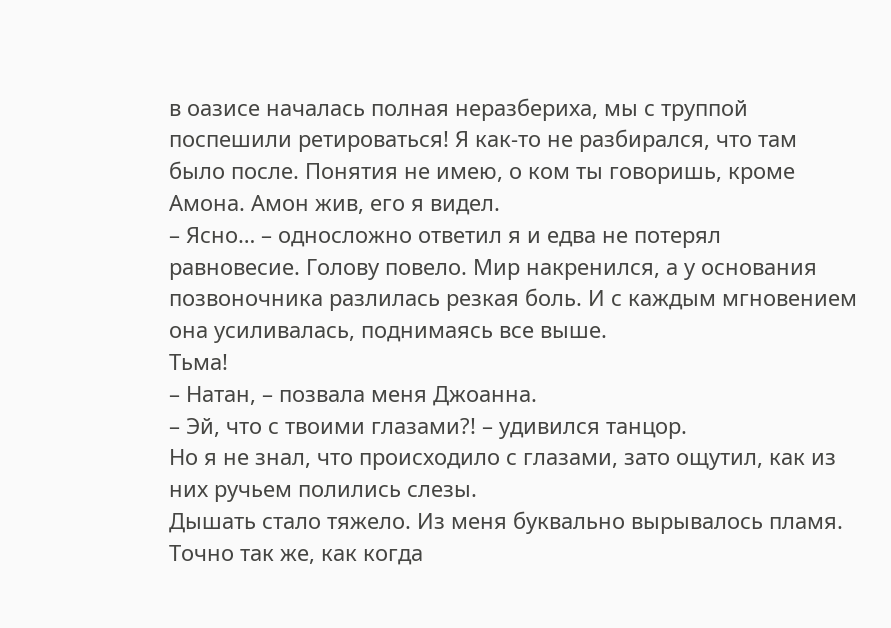в оазисе началась полная неразбериха, мы с труппой поспешили ретироваться! Я как-то не разбирался, что там было после. Понятия не имею, о ком ты говоришь, кроме Амона. Амон жив, его я видел.
– Ясно… – односложно ответил я и едва не потерял равновесие. Голову повело. Мир накренился, а у основания позвоночника разлилась резкая боль. И с каждым мгновением она усиливалась, поднимаясь все выше.
Тьма!
– Натан, – позвала меня Джоанна.
– Эй, что с твоими глазами?! – удивился танцор.
Но я не знал, что происходило с глазами, зато ощутил, как из них ручьем полились слезы.
Дышать стало тяжело. Из меня буквально вырывалось пламя. Точно так же, как когда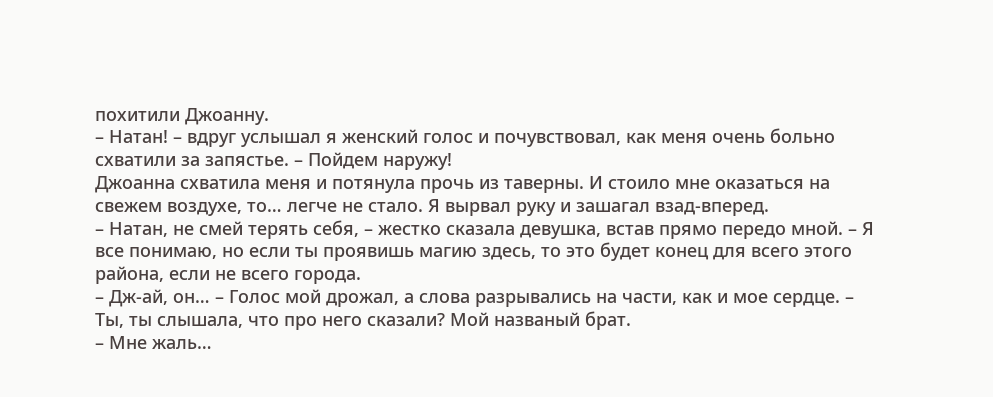похитили Джоанну.
– Натан! – вдруг услышал я женский голос и почувствовал, как меня очень больно схватили за запястье. – Пойдем наружу!
Джоанна схватила меня и потянула прочь из таверны. И стоило мне оказаться на свежем воздухе, то… легче не стало. Я вырвал руку и зашагал взад-вперед.
– Натан, не смей терять себя, – жестко сказала девушка, встав прямо передо мной. – Я все понимаю, но если ты проявишь магию здесь, то это будет конец для всего этого района, если не всего города.
– Дж-ай, он… – Голос мой дрожал, а слова разрывались на части, как и мое сердце. – Ты, ты слышала, что про него сказали? Мой названый брат.
– Мне жаль…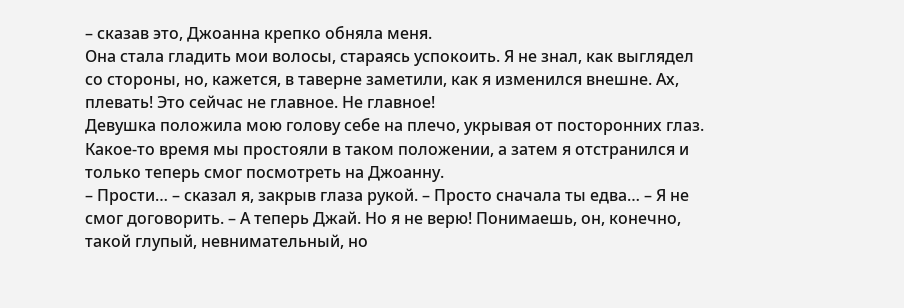– сказав это, Джоанна крепко обняла меня.
Она стала гладить мои волосы, стараясь успокоить. Я не знал, как выглядел со стороны, но, кажется, в таверне заметили, как я изменился внешне. Ах, плевать! Это сейчас не главное. Не главное!
Девушка положила мою голову себе на плечо, укрывая от посторонних глаз. Какое-то время мы простояли в таком положении, а затем я отстранился и только теперь смог посмотреть на Джоанну.
– Прости… – сказал я, закрыв глаза рукой. – Просто сначала ты едва… – Я не смог договорить. – А теперь Джай. Но я не верю! Понимаешь, он, конечно, такой глупый, невнимательный, но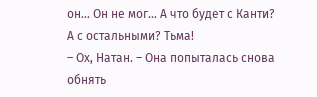он… Он не мог… А что будет с Канти? А с остальными? Тьма!
– Ох, Натан. – Она попыталась снова обнять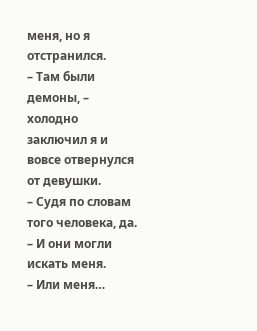меня, но я отстранился.
– Там были демоны, – холодно заключил я и вовсе отвернулся от девушки.
– Судя по словам того человека, да.
– И они могли искать меня.
– Или меня…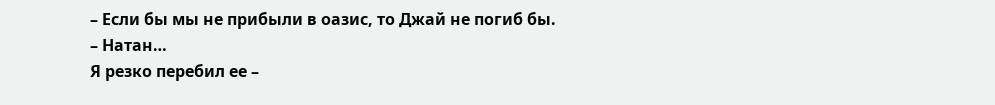– Если бы мы не прибыли в оазис, то Джай не погиб бы.
– Натан…
Я резко перебил ее –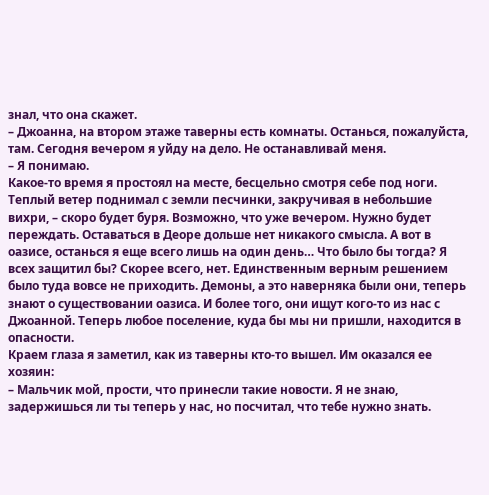знал, что она скажет.
– Джоанна, на втором этаже таверны есть комнаты. Останься, пожалуйста, там. Сегодня вечером я уйду на дело. Не останавливай меня.
– Я понимаю.
Какое-то время я простоял на месте, бесцельно смотря себе под ноги. Теплый ветер поднимал с земли песчинки, закручивая в небольшие вихри, – скоро будет буря. Возможно, что уже вечером. Нужно будет переждать. Оставаться в Деоре дольше нет никакого смысла. А вот в оазисе, останься я еще всего лишь на один день… Что было бы тогда? Я всех защитил бы? Скорее всего, нет. Единственным верным решением было туда вовсе не приходить. Демоны, а это наверняка были они, теперь знают о существовании оазиса. И более того, они ищут кого-то из нас с Джоанной. Теперь любое поселение, куда бы мы ни пришли, находится в опасности.
Краем глаза я заметил, как из таверны кто-то вышел. Им оказался ее хозяин:
– Мальчик мой, прости, что принесли такие новости. Я не знаю, задержишься ли ты теперь у нас, но посчитал, что тебе нужно знать.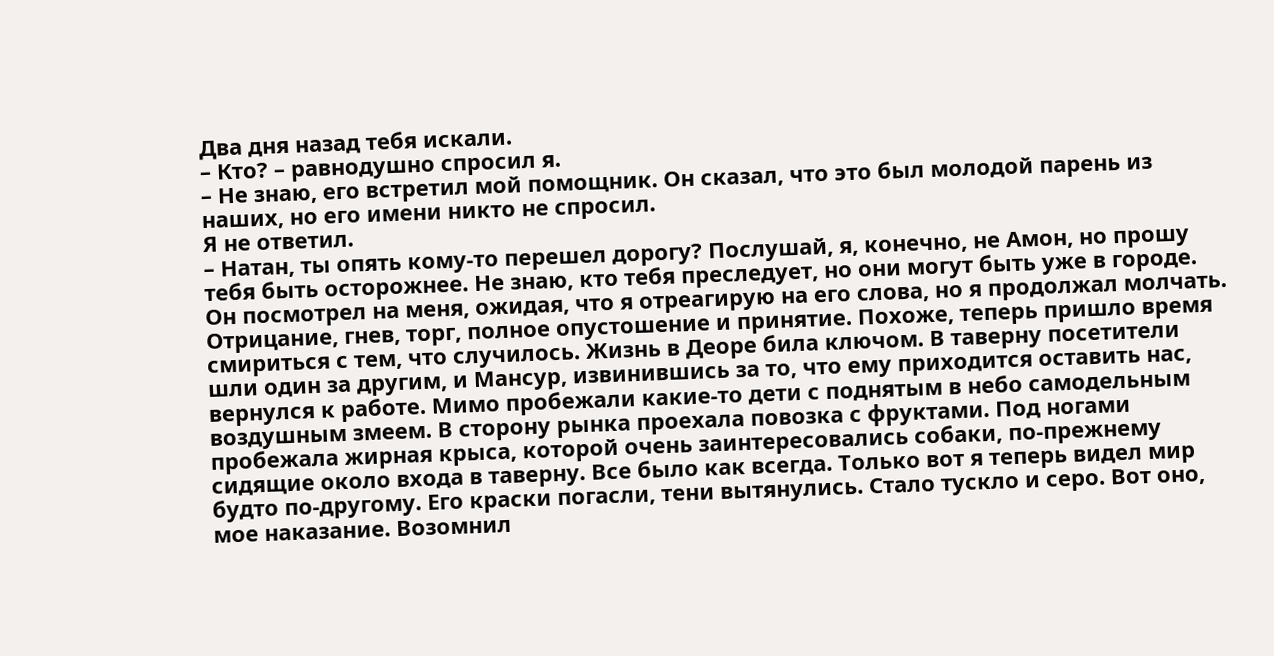Два дня назад тебя искали.
– Кто? – равнодушно спросил я.
– Не знаю, его встретил мой помощник. Он сказал, что это был молодой парень из наших, но его имени никто не спросил.
Я не ответил.
– Натан, ты опять кому-то перешел дорогу? Послушай, я, конечно, не Амон, но прошу тебя быть осторожнее. Не знаю, кто тебя преследует, но они могут быть уже в городе.
Он посмотрел на меня, ожидая, что я отреагирую на его слова, но я продолжал молчать.
Отрицание, гнев, торг, полное опустошение и принятие. Похоже, теперь пришло время смириться с тем, что случилось. Жизнь в Деоре била ключом. В таверну посетители шли один за другим, и Мансур, извинившись за то, что ему приходится оставить нас, вернулся к работе. Мимо пробежали какие-то дети с поднятым в небо самодельным воздушным змеем. В сторону рынка проехала повозка с фруктами. Под ногами пробежала жирная крыса, которой очень заинтересовались собаки, по-прежнему сидящие около входа в таверну. Все было как всегда. Только вот я теперь видел мир будто по-другому. Его краски погасли, тени вытянулись. Стало тускло и серо. Вот оно, мое наказание. Возомнил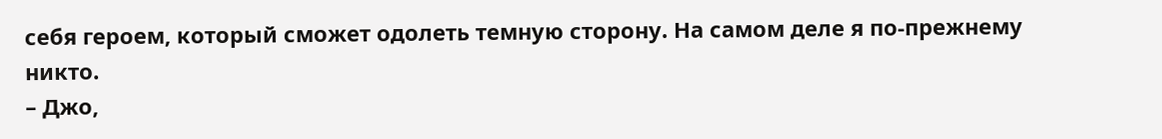себя героем, который сможет одолеть темную сторону. На самом деле я по-прежнему никто.
– Джо,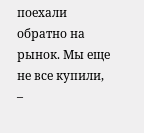поехали обратно на рынок. Мы еще не все купили, –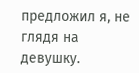предложил я, не глядя на девушку.